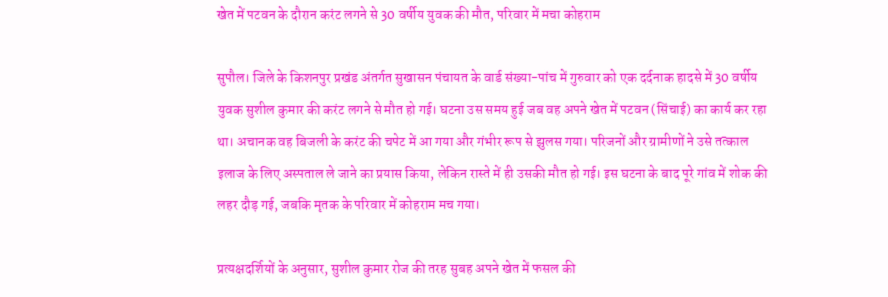खेत में पटवन के दौरान करंट लगने से 30 वर्षीय युवक की मौत, परिवार में मचा कोहराम

सुपौल। जिले के किशनपुर प्रखंड अंतर्गत सुखासन पंचायत के वार्ड संख्या-पांच में गुरुवार को एक दर्दनाक हादसे में 30 वर्षीय युवक सुशील कुमार की करंट लगने से मौत हो गई। घटना उस समय हुई जब वह अपने खेत में पटवन (सिंचाई) का कार्य कर रहा था। अचानक वह बिजली के करंट की चपेट में आ गया और गंभीर रूप से झुलस गया। परिजनों और ग्रामीणों ने उसे तत्काल इलाज के लिए अस्पताल ले जाने का प्रयास किया, लेकिन रास्ते में ही उसकी मौत हो गई। इस घटना के बाद पूरे गांव में शोक की लहर दौड़ गई, जबकि मृतक के परिवार में कोहराम मच गया।

प्रत्यक्षदर्शियों के अनुसार, सुशील कुमार रोज की तरह सुबह अपने खेत में फसल की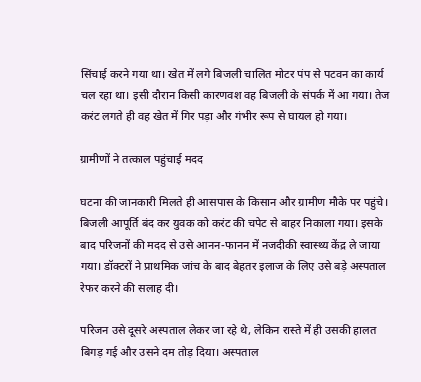सिंचाई करने गया था। खेत में लगे बिजली चालित मोटर पंप से पटवन का कार्य चल रहा था। इसी दौरान किसी कारणवश वह बिजली के संपर्क में आ गया। तेज करंट लगते ही वह खेत में गिर पड़ा और गंभीर रूप से घायल हो गया।

ग्रामीणों ने तत्काल पहुंचाई मदद

घटना की जानकारी मिलते ही आसपास के किसान और ग्रामीण मौके पर पहुंचे। बिजली आपूर्ति बंद कर युवक को करंट की चपेट से बाहर निकाला गया। इसके बाद परिजनों की मदद से उसे आनन-फानन में नजदीकी स्वास्थ्य केंद्र ले जाया गया। डॉक्टरों ने प्राथमिक जांच के बाद बेहतर इलाज के लिए उसे बड़े अस्पताल रेफर करने की सलाह दी।

परिजन उसे दूसरे अस्पताल लेकर जा रहे थे, लेकिन रास्ते में ही उसकी हालत बिगड़ गई और उसने दम तोड़ दिया। अस्पताल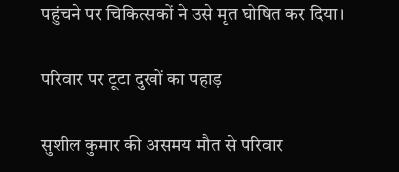पहुंचने पर चिकित्सकों ने उसे मृत घोषित कर दिया।

परिवार पर टूटा दुखों का पहाड़

सुशील कुमार की असमय मौत से परिवार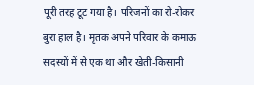पूरी तरह टूट गया है। परिजनों का रो-रोकर बुरा हाल है। मृतक अपने परिवार के कमाऊ सदस्यों में से एक था और खेती-किसानी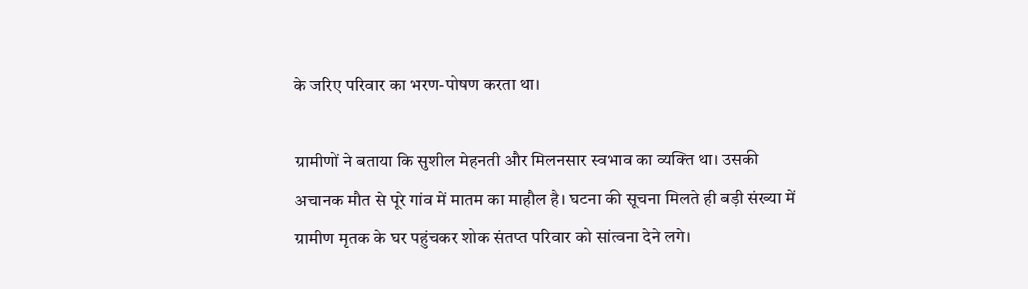के जरिए परिवार का भरण-पोषण करता था।

ग्रामीणों ने बताया कि सुशील मेहनती और मिलनसार स्वभाव का व्यक्ति था। उसकी अचानक मौत से पूरे गांव में मातम का माहौल है। घटना की सूचना मिलते ही बड़ी संख्या में ग्रामीण मृतक के घर पहुंचकर शोक संतप्त परिवार को सांत्वना देने लगे।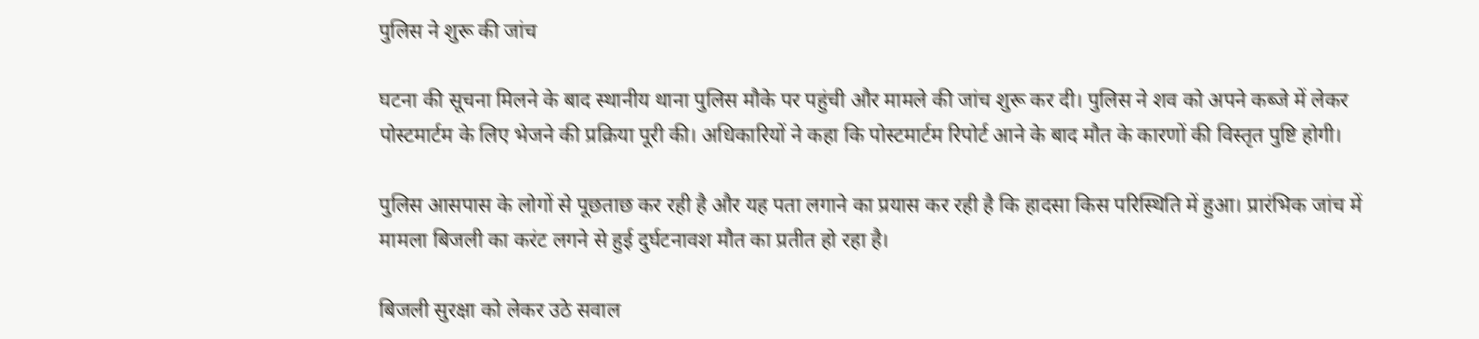पुलिस ने शुरू की जांच

घटना की सूचना मिलने के बाद स्थानीय थाना पुलिस मौके पर पहुंची और मामले की जांच शुरू कर दी। पुलिस ने शव को अपने कब्जे में लेकर पोस्टमार्टम के लिए भेजने की प्रक्रिया पूरी की। अधिकारियों ने कहा कि पोस्टमार्टम रिपोर्ट आने के बाद मौत के कारणों की विस्तृत पुष्टि होगी।

पुलिस आसपास के लोगों से पूछताछ कर रही है और यह पता लगाने का प्रयास कर रही है कि हादसा किस परिस्थिति में हुआ। प्रारंभिक जांच में मामला बिजली का करंट लगने से हुई दुर्घटनावश मौत का प्रतीत हो रहा है।

बिजली सुरक्षा को लेकर उठे सवाल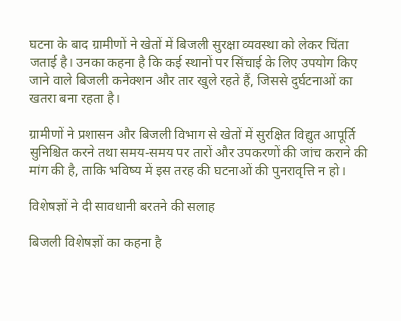घटना के बाद ग्रामीणों ने खेतों में बिजली सुरक्षा व्यवस्था को लेकर चिंता जताई है। उनका कहना है कि कई स्थानों पर सिंचाई के लिए उपयोग किए जाने वाले बिजली कनेक्शन और तार खुले रहते हैं, जिससे दुर्घटनाओं का खतरा बना रहता है।

ग्रामीणों ने प्रशासन और बिजली विभाग से खेतों में सुरक्षित विद्युत आपूर्ति सुनिश्चित करने तथा समय-समय पर तारों और उपकरणों की जांच कराने की मांग की है, ताकि भविष्य में इस तरह की घटनाओं की पुनरावृत्ति न हो।

विशेषज्ञों ने दी सावधानी बरतने की सलाह

बिजली विशेषज्ञों का कहना है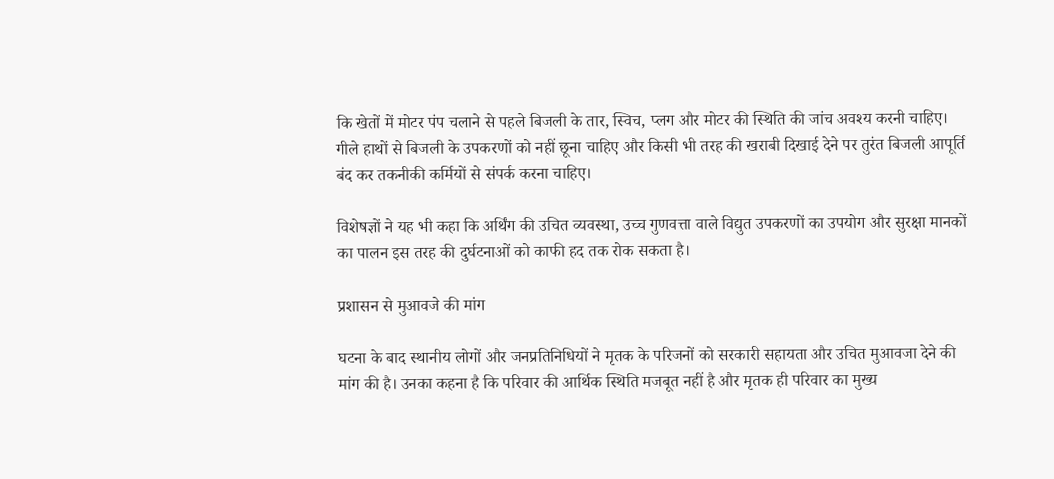कि खेतों में मोटर पंप चलाने से पहले बिजली के तार, स्विच, प्लग और मोटर की स्थिति की जांच अवश्य करनी चाहिए। गीले हाथों से बिजली के उपकरणों को नहीं छूना चाहिए और किसी भी तरह की खराबी दिखाई देने पर तुरंत बिजली आपूर्ति बंद कर तकनीकी कर्मियों से संपर्क करना चाहिए।

विशेषज्ञों ने यह भी कहा कि अर्थिंग की उचित व्यवस्था, उच्च गुणवत्ता वाले विद्युत उपकरणों का उपयोग और सुरक्षा मानकों का पालन इस तरह की दुर्घटनाओं को काफी हद तक रोक सकता है।

प्रशासन से मुआवजे की मांग

घटना के बाद स्थानीय लोगों और जनप्रतिनिधियों ने मृतक के परिजनों को सरकारी सहायता और उचित मुआवजा देने की मांग की है। उनका कहना है कि परिवार की आर्थिक स्थिति मजबूत नहीं है और मृतक ही परिवार का मुख्य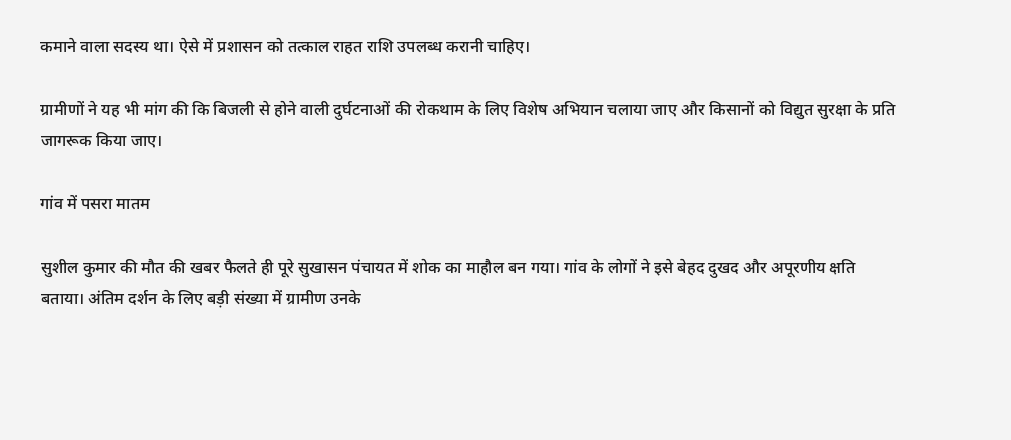कमाने वाला सदस्य था। ऐसे में प्रशासन को तत्काल राहत राशि उपलब्ध करानी चाहिए।

ग्रामीणों ने यह भी मांग की कि बिजली से होने वाली दुर्घटनाओं की रोकथाम के लिए विशेष अभियान चलाया जाए और किसानों को विद्युत सुरक्षा के प्रति जागरूक किया जाए।

गांव में पसरा मातम

सुशील कुमार की मौत की खबर फैलते ही पूरे सुखासन पंचायत में शोक का माहौल बन गया। गांव के लोगों ने इसे बेहद दुखद और अपूरणीय क्षति बताया। अंतिम दर्शन के लिए बड़ी संख्या में ग्रामीण उनके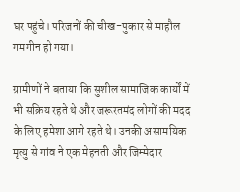घर पहुंचे। परिजनों की चीख-पुकार से माहौल गमगीन हो गया।

ग्रामीणों ने बताया कि सुशील सामाजिक कार्यों में भी सक्रिय रहते थे और जरूरतमंद लोगों की मदद के लिए हमेशा आगे रहते थे। उनकी असामयिक मृत्यु से गांव ने एक मेहनती और जिम्मेदार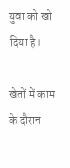युवा को खो दिया है।

खेतों में काम के दौरान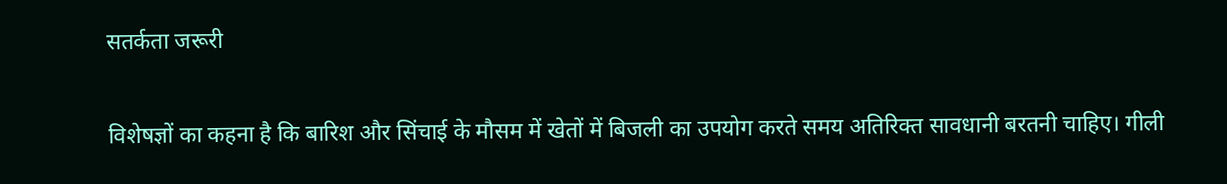सतर्कता जरूरी

विशेषज्ञों का कहना है कि बारिश और सिंचाई के मौसम में खेतों में बिजली का उपयोग करते समय अतिरिक्त सावधानी बरतनी चाहिए। गीली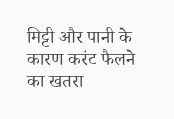मिट्टी और पानी के कारण करंट फैलने का खतरा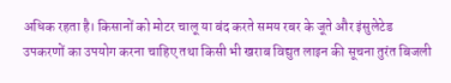अधिक रहता है। किसानों को मोटर चालू या बंद करते समय रबर के जूते और इंसुलेटेड उपकरणों का उपयोग करना चाहिए तथा किसी भी खराब विद्युत लाइन की सूचना तुरंत बिजली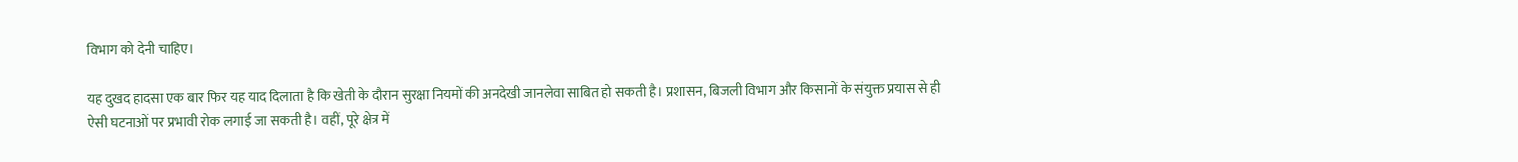विभाग को देनी चाहिए।

यह दुखद हादसा एक बार फिर यह याद दिलाता है कि खेती के दौरान सुरक्षा नियमों की अनदेखी जानलेवा साबित हो सकती है। प्रशासन, बिजली विभाग और किसानों के संयुक्त प्रयास से ही ऐसी घटनाओं पर प्रभावी रोक लगाई जा सकती है। वहीं, पूरे क्षेत्र में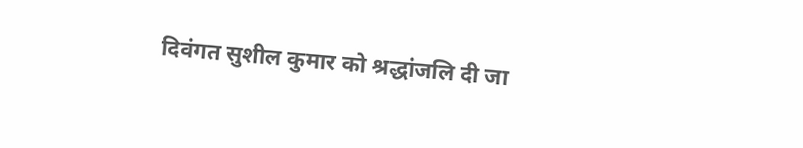दिवंगत सुशील कुमार को श्रद्धांजलि दी जा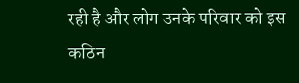रही है और लोग उनके परिवार को इस कठिन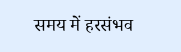समय में हरसंभव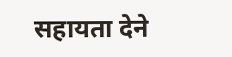सहायता देने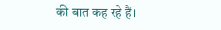की बात कह रहे हैं।